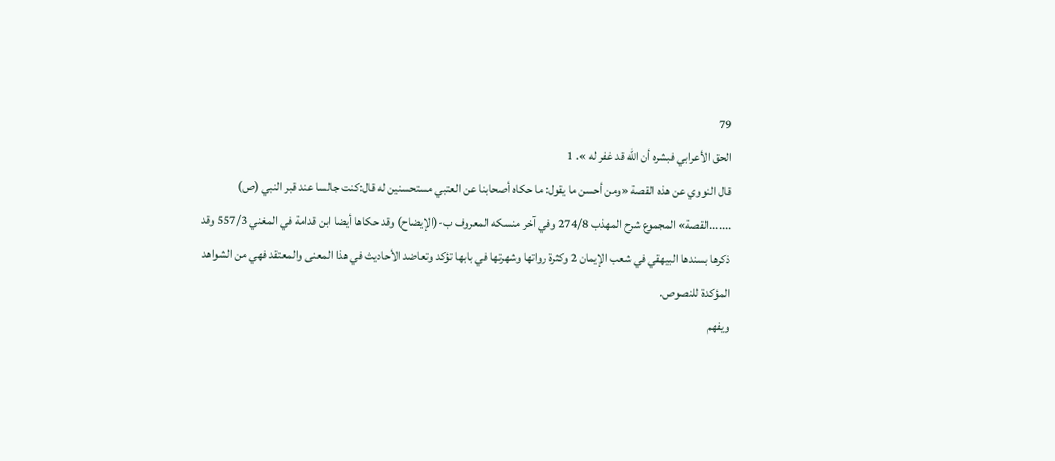79
الحق الأعرابي فبشره أن الله قد غفر له ». 1
قال النووي عن هذه القصة «ومن أحسن ما يقول: ما حكاه أصحابنا عن العتبي مستحسنين له قال:كنت جالسا عند قبر النبي (ص) .......القصة» المجموع شرح المهذب 274/8 وفي آخر منسكه المعروف ب-(الإيضاح) وقد حكاها أيضا ابن قدامة في المغني 557/3 وقد ذكرها بسندها البيهقي في شعب الإيمان 2 وكثرة رواتها وشهرتها في بابها تؤكد وتعاضد الأحاديث في هذا المعنى والمعتقد فهي من الشواهد المؤكدة للنصوص.
ويفهم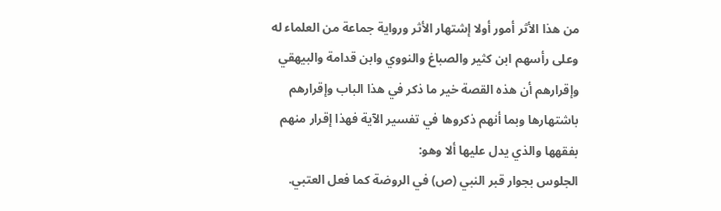من هذا الأثر أمور أولا إشتهار الأثر ورواية جماعة من العلماء له وعلى رأسهم ابن كثير والصباغ والنووي وابن قدامة والبيهقي وإقرارهم أن هذه القصة خير ما ذكر في هذا الباب وإقرارهم باشتهارها وبما أنهم ذكروها في تفسير الآية فهذا إقرار منهم بفقهها والذي يدل عليها ألا وهو:
الجلوس بجوار قبر النبي (ص) في الروضة كما فعل العتبي.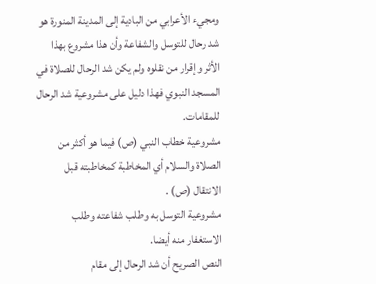ومجيء الأعرابي من البادية إلى المدينة المنورة هو شد رحال للتوسل والشفاعة وأن هذا مشروع بهذا الأثر وإقرار من نقلوه ولم يكن شد الرحال للصلاة في المسجد النبوي فهذا دليل على مشروعية شد الرحال للمقامات.
مشروعية خطاب النبي (ص) فيما هو أكثر من الصلاة والسلام أي المخاطبة كمخاطبته قبل الانتقال (ص) .
مشروعية التوسل به وطلب شفاعته وطلب الاستغفار منه أيضا.
النص الصريح أن شد الرحال إلى مقام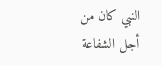النبي كان من أجل الشفاعة